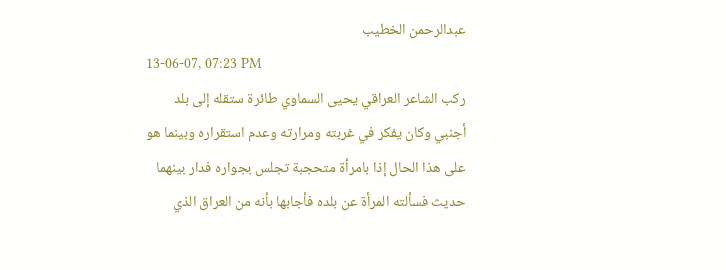عبدالرحمن الخطيب
13-06-07, 07:23 PM
ركب الشاعر العراقي يحيى السماوي طائرة ستقله إلى بلد أجنبي وكان يفكر في غربته ومرارته وعدم استقراره وبينما هو على هذا الحال إذا بامرأة متحجبة تجلس بجواره فدار بينهما حديث فسألته المرأة عن بلده فأجابها بأنه من العراق الذي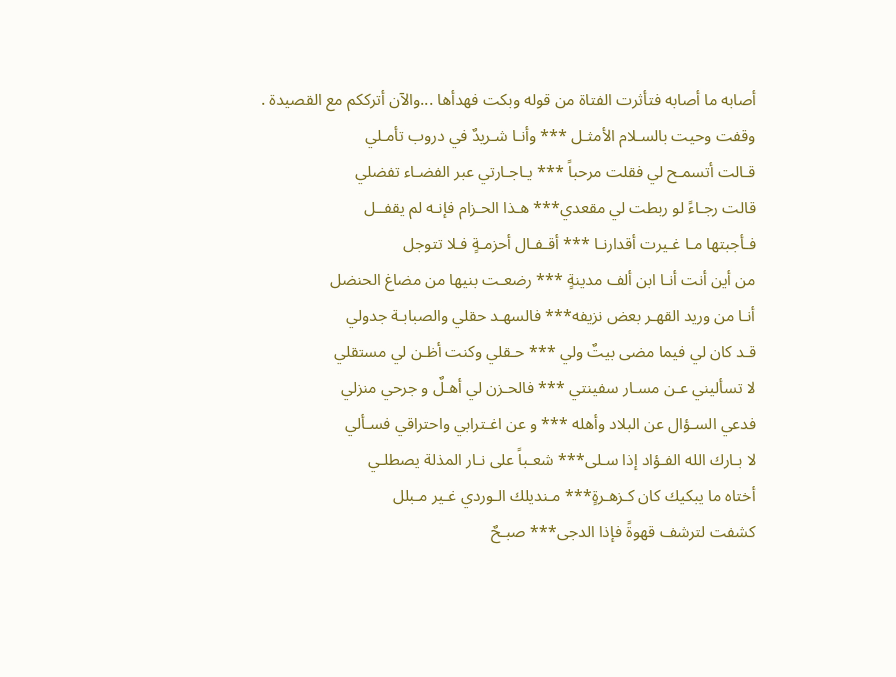أصابه ما أصابه فتأثرت الفتاة من قوله وبكت فهدأها ...والآن أترككم مع القصيدة .
وقفت وحيت بالسـلام الأمثـل *** وأنـا شـريدٌ في دروب تأمـلي
قـالت أتسمـح لي فقلت مرحباً *** يـاجـارتي عبر الفضـاء تفضلي
قالت رجـاءً لو ربطت لي مقعدي*** هـذا الحـزام فإنـه لم يقفــل
فـأجبتها مـا غـيرت أقدارنـا *** أقـفـال أحزمـةٍ فـلا تتوجل
من أين أنت أنـا ابن ألف مدينةٍ *** رضعـت بنيها من مضاغ الحنضل
أنـا من وريد القهـر بعض نزيفه*** فالسهـد حقلي والصبابـة جدولي
قـد كان لي فيما مضى بيتٌ ولي *** حـقلي وكنت أظـن لي مستقلي
لا تسأليني عـن مسـار سفينتي *** فالحـزن لي أهـلٌ و جرحي منزلي
فدعي السـؤال عن البلاد وأهله *** و عن اغـترابي واحتراقي فسـألي
لا بـارك الله الفـؤاد إذا سـلى*** شعـباً على نـار المذلة يصطلـي
أختاه ما يبكيك كان كـزهـرةٍ*** مـنديلك الـوردي غـير مـبلل
كشفت لترشف قهوةً فإذا الدجى*** صبـحٌ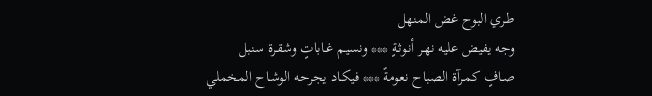طـري البوح غض المنهل
وجه يفيض عليه نهـر أنـوثـةٍ *** ونسيـم غـاباتٍ وشقـرة سنبل
صـافٍ كمـرآة الصباح نعومةً *** فيكـاد يجرحه الوشـاح المخملي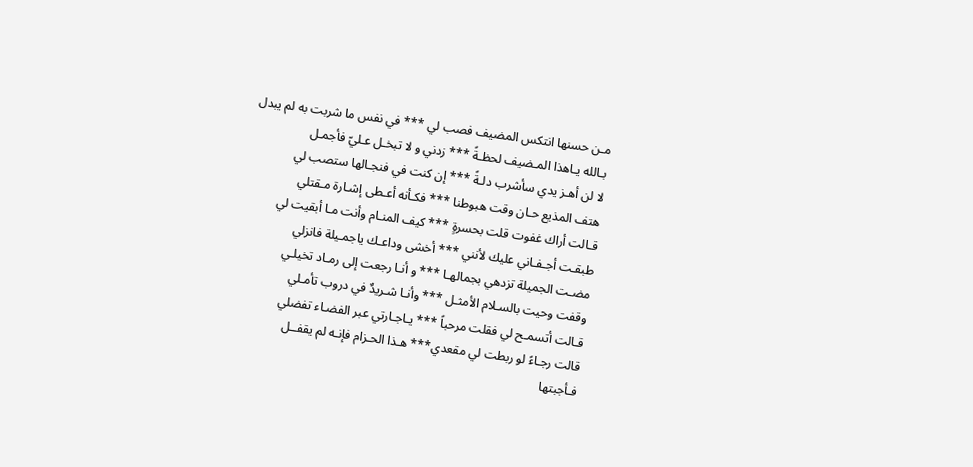مـن حسنها انتكس المضيف فصب لي *** في نفس ما شربت به لم يبدل
بـالله يـاهذا المـضيف لحظـةً *** زدني و لا تبخـل عـليّ فأجمـل
لا لن أهـز يدي سأشرب دلـةً *** إن كنت في فنجـالها ستصب لي
هتف المذيع حـان وقت هبوطنا *** فكـأنه أعـطى إشـارة مـقتلي
قـالت أراك غفوت قلت بحسرةٍ *** كيف المنـام وأنت مـا أبقيت لي
طبقـت أجـفـاني عليك لأنني *** أخشى وداعـك ياجمـيلة فانزلي
مضـت الجميلة تزدهي بجمالهـا *** و أنـا رجعت إلى رمـاد تخيلـي
وقفت وحيت بالسـلام الأمثـل *** وأنـا شـريدٌ في دروب تأمـلي
قـالت أتسمـح لي فقلت مرحباً *** يـاجـارتي عبر الفضـاء تفضلي
قالت رجـاءً لو ربطت لي مقعدي*** هـذا الحـزام فإنـه لم يقفــل
فـأجبتها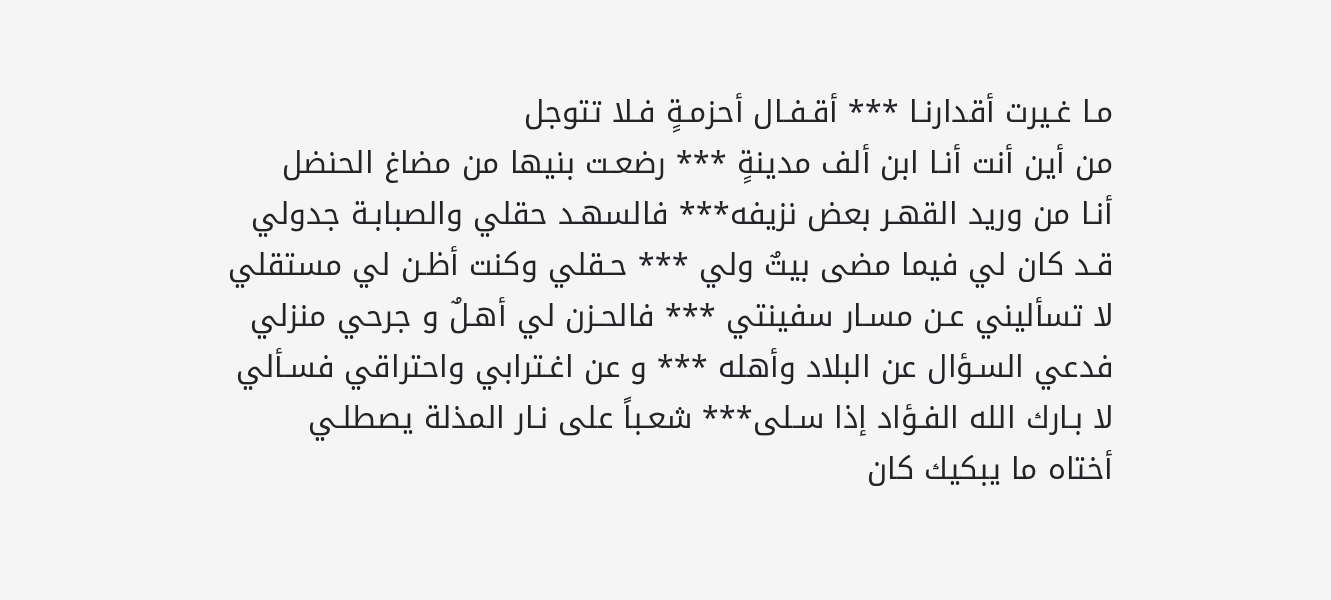مـا غـيرت أقدارنـا *** أقـفـال أحزمـةٍ فـلا تتوجل
من أين أنت أنـا ابن ألف مدينةٍ *** رضعـت بنيها من مضاغ الحنضل
أنـا من وريد القهـر بعض نزيفه*** فالسهـد حقلي والصبابـة جدولي
قـد كان لي فيما مضى بيتٌ ولي *** حـقلي وكنت أظـن لي مستقلي
لا تسأليني عـن مسـار سفينتي *** فالحـزن لي أهـلٌ و جرحي منزلي
فدعي السـؤال عن البلاد وأهله *** و عن اغـترابي واحتراقي فسـألي
لا بـارك الله الفـؤاد إذا سـلى*** شعـباً على نـار المذلة يصطلـي
أختاه ما يبكيك كان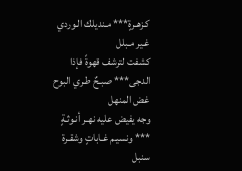كـزهـرةٍ*** مـنديلك الـوردي غـير مـبلل
كشفت لترشف قهوةً فإذا الدجى*** صبـحٌ طـري البوح غض المنهل
وجه يفيض عليه نهـر أنـوثـةٍ *** ونسيـم غـاباتٍ وشقـرة سنبل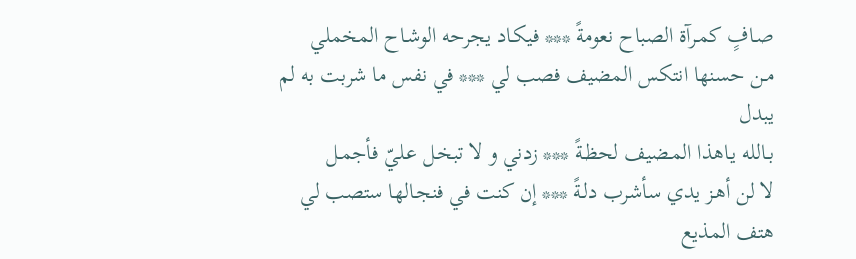صـافٍ كمـرآة الصباح نعومةً *** فيكـاد يجرحه الوشـاح المخملي
مـن حسنها انتكس المضيف فصب لي *** في نفس ما شربت به لم يبدل
بـالله يـاهذا المـضيف لحظـةً *** زدني و لا تبخـل عـليّ فأجمـل
لا لن أهـز يدي سأشرب دلـةً *** إن كنت في فنجـالها ستصب لي
هتف المذيع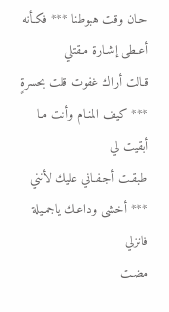حـان وقت هبوطنا *** فكـأنه أعـطى إشـارة مـقتلي
قـالت أراك غفوت قلت بحسرةٍ *** كيف المنـام وأنت مـا أبقيت لي
طبقـت أجـفـاني عليك لأنني *** أخشى وداعـك ياجمـيلة فانزلي
مضـت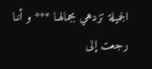الجميلة تزدهي بجمالهـا *** و أنـا رجعت إلى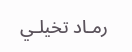رمـاد تخيلـي